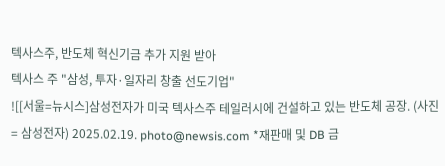텍사스주, 반도체 혁신기금 추가 지원 받아
텍사스 주 "삼성, 투자·일자리 창출 선도기업"
![[서울=뉴시스]삼성전자가 미국 텍사스주 테일러시에 건설하고 있는 반도체 공장. (사진 = 삼성전자) 2025.02.19. photo@newsis.com *재판매 및 DB 금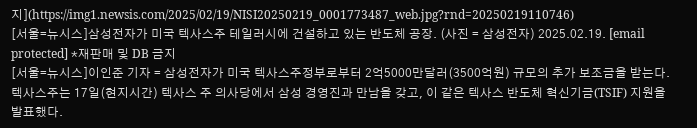지](https://img1.newsis.com/2025/02/19/NISI20250219_0001773487_web.jpg?rnd=20250219110746)
[서울=뉴시스]삼성전자가 미국 텍사스주 테일러시에 건설하고 있는 반도체 공장. (사진 = 삼성전자) 2025.02.19. [email protected] *재판매 및 DB 금지
[서울=뉴시스]이인준 기자 = 삼성전자가 미국 텍사스주정부로부터 2억5000만달러(3500억원) 규모의 추가 보조금을 받는다.
텍사스주는 17일(현지시간) 텍사스 주 의사당에서 삼성 경영진과 만남을 갖고, 이 같은 텍사스 반도체 혁신기금(TSIF) 지원을 발표했다.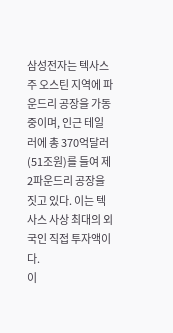삼성전자는 텍사스주 오스틴 지역에 파운드리 공장을 가동 중이며, 인근 테일러에 총 370억달러(51조원)를 들여 제2파운드리 공장을 짓고 있다. 이는 텍사스 사상 최대의 외국인 직접 투자액이다.
이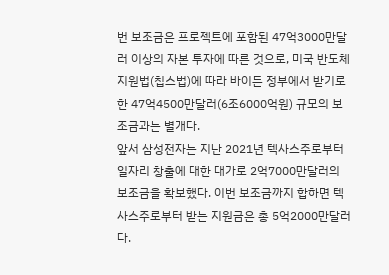번 보조금은 프로젝트에 포함된 47억3000만달러 이상의 자본 투자에 따른 것으로, 미국 반도체 지원법(칩스법)에 따라 바이든 정부에서 받기로 한 47억4500만달러(6조6000억원) 규모의 보조금과는 별개다.
앞서 삼성전자는 지난 2021년 텍사스주로부터 일자리 창출에 대한 대가로 2억7000만달러의 보조금을 확보했다. 이번 보조금까지 합하면 텍사스주로부터 받는 지원금은 총 5억2000만달러다.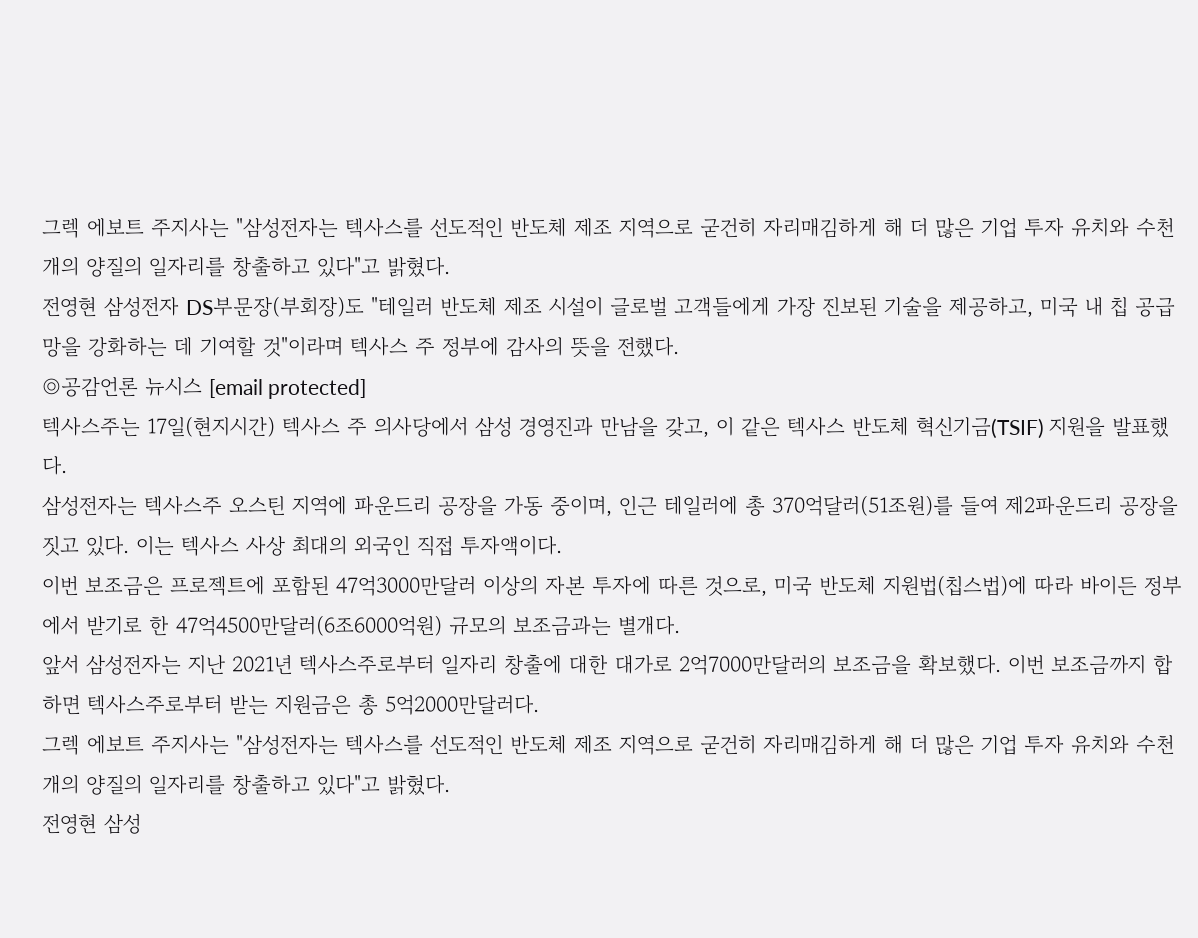그렉 에보트 주지사는 "삼성전자는 텍사스를 선도적인 반도체 제조 지역으로 굳건히 자리매김하게 해 더 많은 기업 투자 유치와 수천개의 양질의 일자리를 창출하고 있다"고 밝혔다.
전영현 삼성전자 DS부문장(부회장)도 "테일러 반도체 제조 시설이 글로벌 고객들에게 가장 진보된 기술을 제공하고, 미국 내 칩 공급망을 강화하는 데 기여할 것"이라며 텍사스 주 정부에 감사의 뜻을 전했다.
◎공감언론 뉴시스 [email protected]
텍사스주는 17일(현지시간) 텍사스 주 의사당에서 삼성 경영진과 만남을 갖고, 이 같은 텍사스 반도체 혁신기금(TSIF) 지원을 발표했다.
삼성전자는 텍사스주 오스틴 지역에 파운드리 공장을 가동 중이며, 인근 테일러에 총 370억달러(51조원)를 들여 제2파운드리 공장을 짓고 있다. 이는 텍사스 사상 최대의 외국인 직접 투자액이다.
이번 보조금은 프로젝트에 포함된 47억3000만달러 이상의 자본 투자에 따른 것으로, 미국 반도체 지원법(칩스법)에 따라 바이든 정부에서 받기로 한 47억4500만달러(6조6000억원) 규모의 보조금과는 별개다.
앞서 삼성전자는 지난 2021년 텍사스주로부터 일자리 창출에 대한 대가로 2억7000만달러의 보조금을 확보했다. 이번 보조금까지 합하면 텍사스주로부터 받는 지원금은 총 5억2000만달러다.
그렉 에보트 주지사는 "삼성전자는 텍사스를 선도적인 반도체 제조 지역으로 굳건히 자리매김하게 해 더 많은 기업 투자 유치와 수천개의 양질의 일자리를 창출하고 있다"고 밝혔다.
전영현 삼성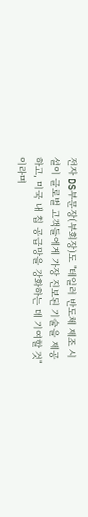전자 DS부문장(부회장)도 "테일러 반도체 제조 시설이 글로벌 고객들에게 가장 진보된 기술을 제공하고, 미국 내 칩 공급망을 강화하는 데 기여할 것"이라며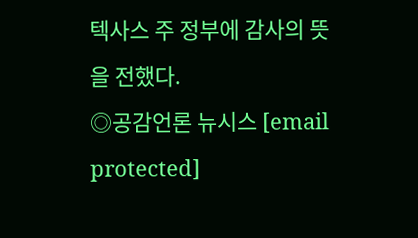텍사스 주 정부에 감사의 뜻을 전했다.
◎공감언론 뉴시스 [email protected]